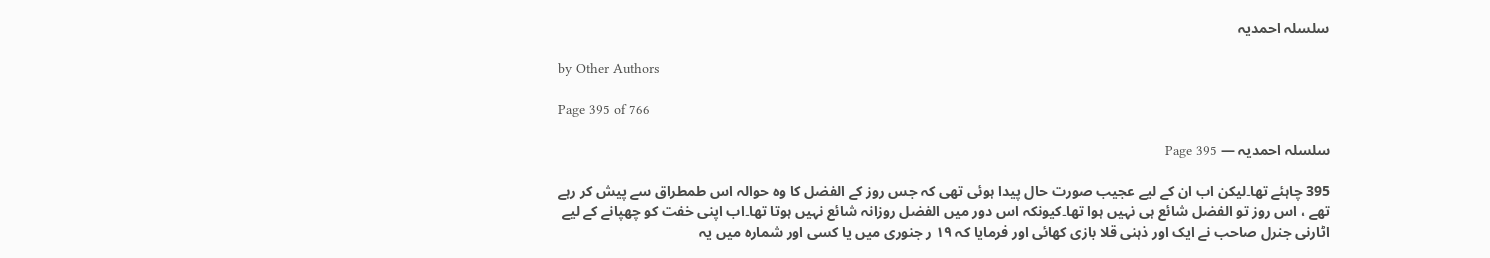سلسلہ احمدیہ

by Other Authors

Page 395 of 766

سلسلہ احمدیہ — Page 395

395 چاہئے تھا۔لیکن اب ان کے لیے عجیب صورت حال پیدا ہوئی تھی کہ جس روز کے الفضل کا وہ حوالہ اس طمطراق سے پیش کر رہے تھے ، اس روز تو الفضل شائع ہی نہیں ہوا تھا۔کیونکہ اس دور میں الفضل روزانہ شائع نہیں ہوتا تھا۔اب اپنی خفت کو چھپانے کے لیے اٹارنی جنرل صاحب نے ایک اور ذہنی قلا بازی کھائی اور فرمایا کہ ۱۹ ر جنوری میں یا کسی اور شمارہ میں یہ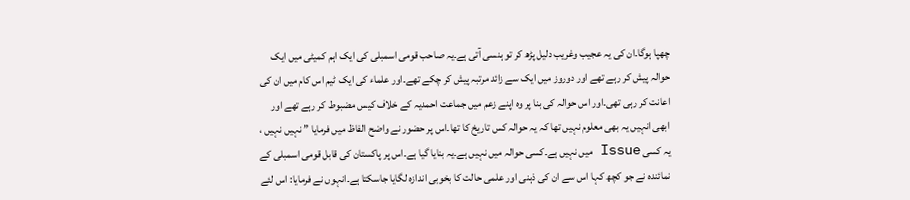چھپا ہوگا۔ان کی یہ عجیب وغریب دلیل پڑھ کر تو ہنسی آتی ہے۔یہ صاحب قومی اسمبلی کی ایک اہم کمیٹی میں ایک حوالہ پیش کر رہے تھے اور دوروز میں ایک سے زائد مرتبہ پیش کر چکے تھے۔اور علماء کی ایک ٹیم اس کام میں ان کی اعانت کر رہی تھی۔اور اس حوالہ کی بنا پر وہ اپنے زعم میں جماعت احمدیہ کے خلاف کیس مضبوط کر رہے تھے اور ابھی انہیں یہ بھی معلوم نہیں تھا کہ یہ حوالہ کس تاریخ کا تھا۔اس پر حضور نے واضح الفاظ میں فرمایا ” نہیں نہیں ، یہ کسی Issue میں نہیں ہے۔کسی حوالہ میں نہیں ہے۔یہ بنایا گیا ہے۔اس پر پاکستان کی قابل قومی اسمبلی کے نمائندہ نے جو کچھ کہا اس سے ان کی ذہنی اور علمی حالت کا بخوبی اندازہ لگایا جاسکتا ہے۔انہوں نے فرمایا: اس لئے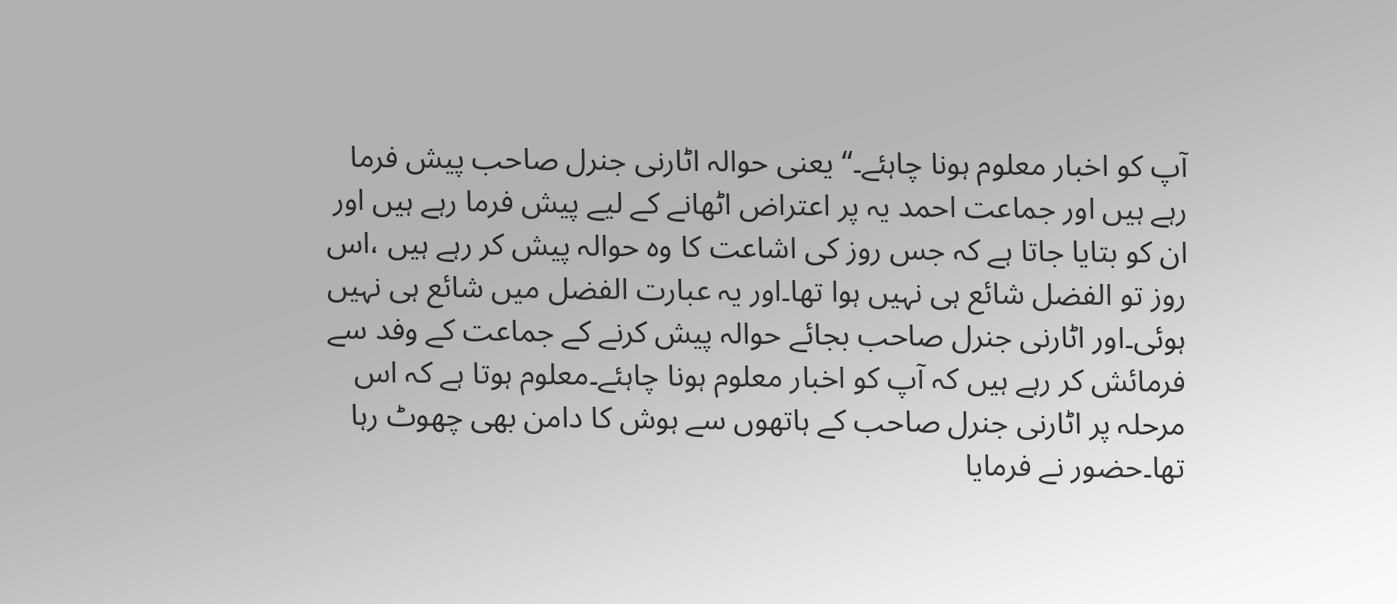آپ کو اخبار معلوم ہونا چاہئے۔“ یعنی حوالہ اٹارنی جنرل صاحب پیش فرما رہے ہیں اور جماعت احمد یہ پر اعتراض اٹھانے کے لیے پیش فرما رہے ہیں اور ان کو بتایا جاتا ہے کہ جس روز کی اشاعت کا وہ حوالہ پیش کر رہے ہیں ،اس روز تو الفضل شائع ہی نہیں ہوا تھا۔اور یہ عبارت الفضل میں شائع ہی نہیں ہوئی۔اور اٹارنی جنرل صاحب بجائے حوالہ پیش کرنے کے جماعت کے وفد سے فرمائش کر رہے ہیں کہ آپ کو اخبار معلوم ہونا چاہئے۔معلوم ہوتا ہے کہ اس مرحلہ پر اٹارنی جنرل صاحب کے ہاتھوں سے ہوش کا دامن بھی چھوٹ رہا تھا۔حضور نے فرمایا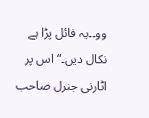وو۔۔یہ فائل پڑا ہے نکال دیں۔“ اس پر اٹارنی جنرل صاحب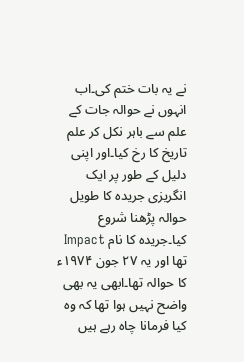نے یہ بات ختم کی۔اب انہوں نے حوالہ جات کے علم سے باہر نکل کر علم تاریخ کا رخ کیا۔اور اپنی دلیل کے طور پر ایک انگریزی جریدہ کا طویل حوالہ پڑھنا شروع کیا۔جریدہ کا نام Impact تھا اور یہ ۲۷ جون ۱۹۷۴ء کا حوالہ تھا۔ابھی یہ بھی واضح نہیں ہوا تھا کہ وہ کیا فرمانا چاہ رہے ہیں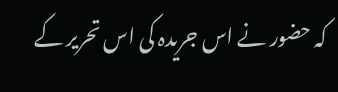کہ حضور نے اس جریدہ کی اس تحریر کے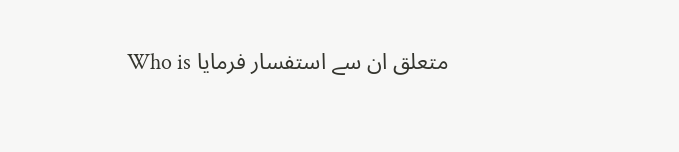متعلق ان سے استفسار فرمایا Who is